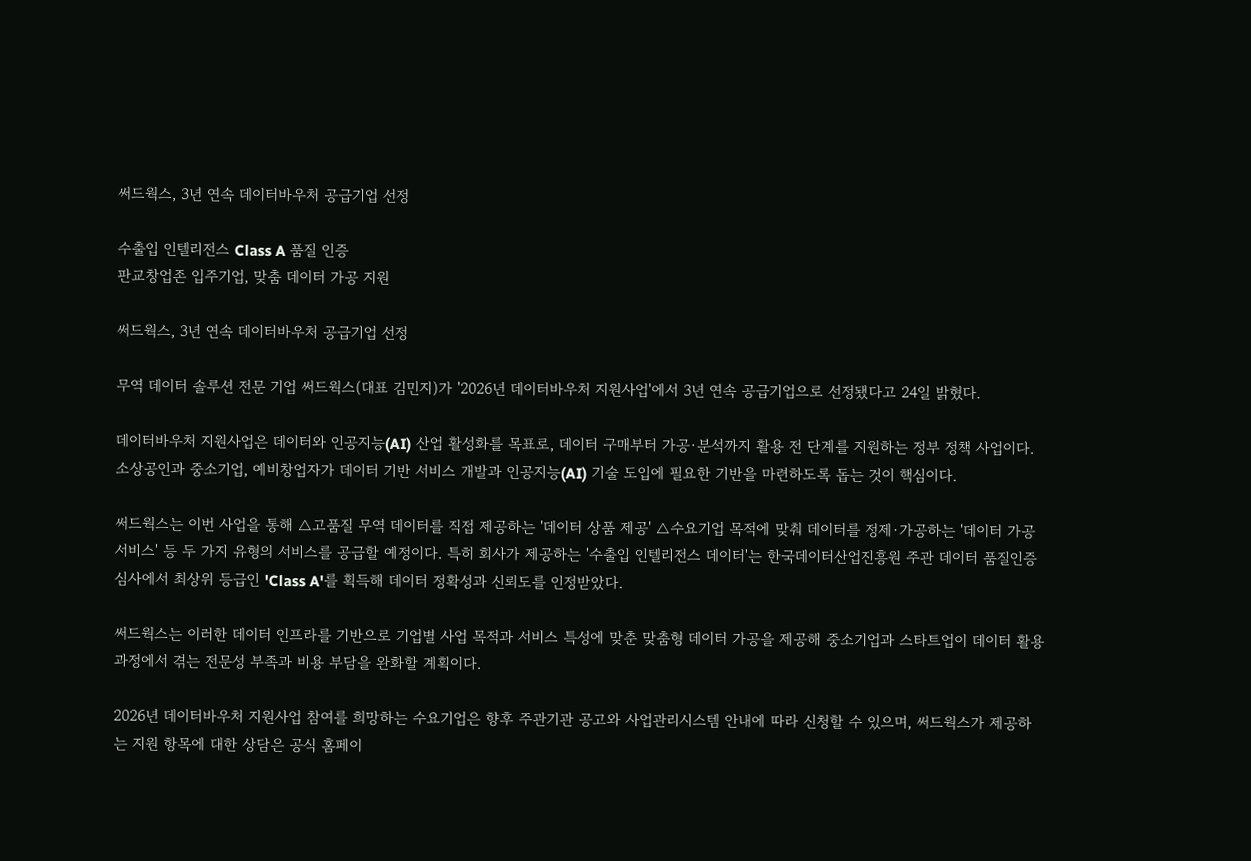써드웍스, 3년 연속 데이터바우처 공급기업 선정

수출입 인텔리전스 Class A 품질 인증
판교창업존 입주기업, 맞춤 데이터 가공 지원

써드웍스, 3년 연속 데이터바우처 공급기업 선정

무역 데이터 솔루션 전문 기업 써드웍스(대표 김민지)가 '2026년 데이터바우처 지원사업'에서 3년 연속 공급기업으로 선정됐다고 24일 밝혔다.

데이터바우처 지원사업은 데이터와 인공지능(AI) 산업 활성화를 목표로, 데이터 구매부터 가공·분석까지 활용 전 단계를 지원하는 정부 정책 사업이다. 소상공인과 중소기업, 예비창업자가 데이터 기반 서비스 개발과 인공지능(AI) 기술 도입에 필요한 기반을 마련하도록 돕는 것이 핵심이다.

써드웍스는 이번 사업을 통해 △고품질 무역 데이터를 직접 제공하는 '데이터 상품 제공' △수요기업 목적에 맞춰 데이터를 정제·가공하는 '데이터 가공 서비스' 등 두 가지 유형의 서비스를 공급할 예정이다. 특히 회사가 제공하는 '수출입 인텔리전스 데이터'는 한국데이터산업진흥원 주관 데이터 품질인증 심사에서 최상위 등급인 'Class A'를 획득해 데이터 정확성과 신뢰도를 인정받았다.

써드웍스는 이러한 데이터 인프라를 기반으로 기업별 사업 목적과 서비스 특성에 맞춘 맞춤형 데이터 가공을 제공해 중소기업과 스타트업이 데이터 활용 과정에서 겪는 전문성 부족과 비용 부담을 완화할 계획이다.

2026년 데이터바우처 지원사업 참여를 희망하는 수요기업은 향후 주관기관 공고와 사업관리시스템 안내에 따라 신청할 수 있으며, 써드웍스가 제공하는 지원 항목에 대한 상담은 공식 홈페이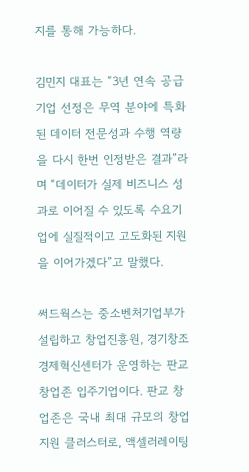지를 통해 가능하다.

김민지 대표는 “3년 연속 공급기업 선정은 무역 분야에 특화된 데이터 전문성과 수행 역량을 다시 한번 인정받은 결과”라며 “데이터가 실제 비즈니스 성과로 이어질 수 있도록 수요기업에 실질적이고 고도화된 지원을 이어가겠다”고 말했다.

써드웍스는 중소벤처기업부가 설립하고 창업진흥원, 경기창조경제혁신센터가 운영하는 판교 창업존 입주기업이다. 판교 창업존은 국내 최대 규모의 창업지원 클러스터로, 액셀러레이팅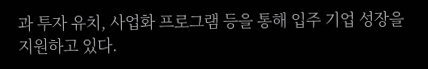과 투자 유치, 사업화 프로그램 등을 통해 입주 기업 성장을 지원하고 있다.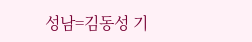성남=김동성 기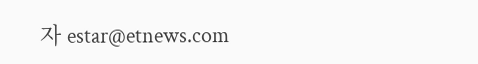자 estar@etnews.com